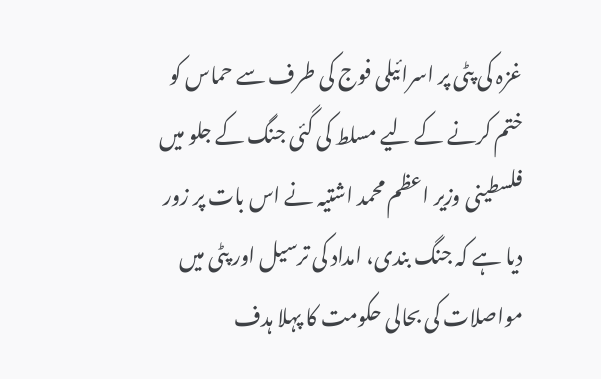غزہ کی پٹی پر اسرائیلی فوج کی طرف سے حماس کو ختم کرنے کے لیے مسلط کی گئی جنگ کے جلو میں فلسطینی وزیر اعظم محمد اشتیہ نے اس بات پر زور دیا ہے کہ جنگ بندی، امداد کی ترسیل اور پٹی میں مواصلات کی بحالی حکومت کا پہلا ہدف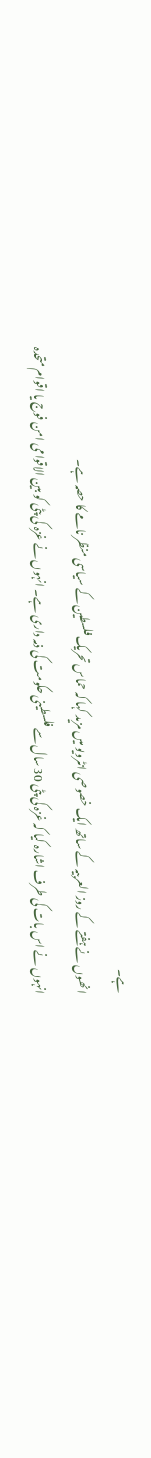ہے۔
انھوں نے ہفتے کے روز العربیہ کے ساتھ ایک خصوصی انٹرویو میں مزید کہا کہ حماس تحریک فلسطین کے سیاسی منظر نامے کا حصہ ہے۔
انہوں نے اس بات کی طرف اشارہ کیا کہ غزہ کی پٹی 30 سال سے فلسطینی حکومت کی ذمہ داری ہے۔ انہوں نے غزہ کی پٹی کو بین الاقوامی امن فوج یا اقوام متحدہ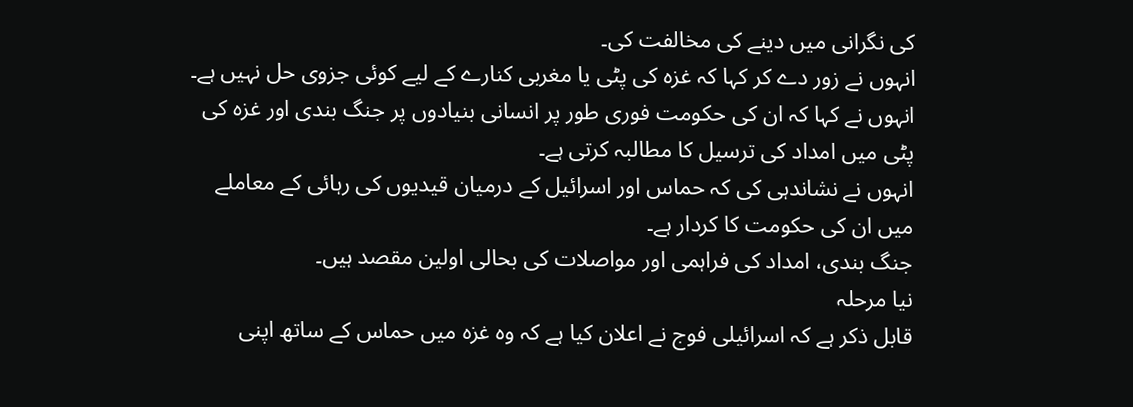کی نگرانی میں دینے کی مخالفت کی۔
انہوں نے زور دے کر کہا کہ غزہ کی پٹی یا مغربی کنارے کے لیے کوئی جزوی حل نہیں ہے۔
انہوں نے کہا کہ ان کی حکومت فوری طور پر انسانی بنیادوں پر جنگ بندی اور غزہ کی پٹی میں امداد کی ترسیل کا مطالبہ کرتی ہے۔
انہوں نے نشاندہی کی کہ حماس اور اسرائیل کے درمیان قیدیوں کی رہائی کے معاملے میں ان کی حکومت کا کردار ہے۔
جنگ بندی، امداد کی فراہمی اور مواصلات کی بحالی اولین مقصد ہیں۔
نیا مرحلہ
قابل ذکر ہے کہ اسرائیلی فوج نے اعلان کیا ہے کہ وہ غزہ میں حماس کے ساتھ اپنی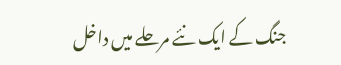جنگ کے ایک نئے مرحلے میں داخل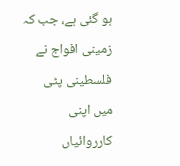ہو گئی ہے، جب کہ زمینی افواج نے فلسطینی پٹی میں اپنی کارروائیاں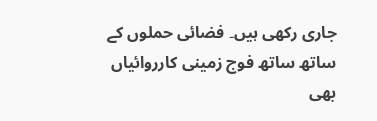جاری رکھی ہیں۔ فضائی حملوں کے ساتھ ساتھ فوج زمینی کارروائیاں بھی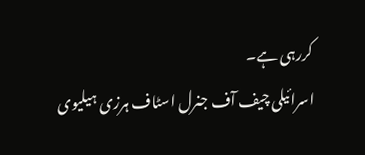کررہی ہے۔
اسرائیلی چیف آف جنرل اسٹاف ہرزی ہیلیوی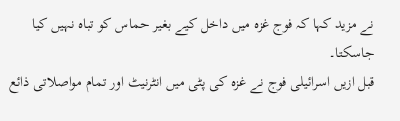نے مزید کہا کہ فوج غزہ میں داخل کیے بغیر حماس کو تباہ نہیں کیا جاسکتا۔
قبل ازیں اسرائیلی فوج نے غزہ کی پٹی میں انٹرنیٹ اور تمام مواصلاتی ذائع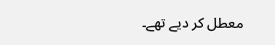معطل کر دیے تھے۔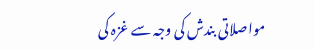مواصلاتی بندش کی وجہ سے غزہ کی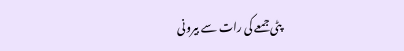پٹی جمعے کی رات سے بیرونی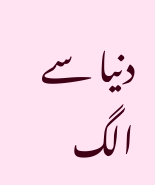دنیا سے الگ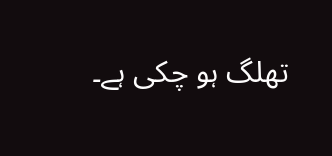تھلگ ہو چکی ہے۔